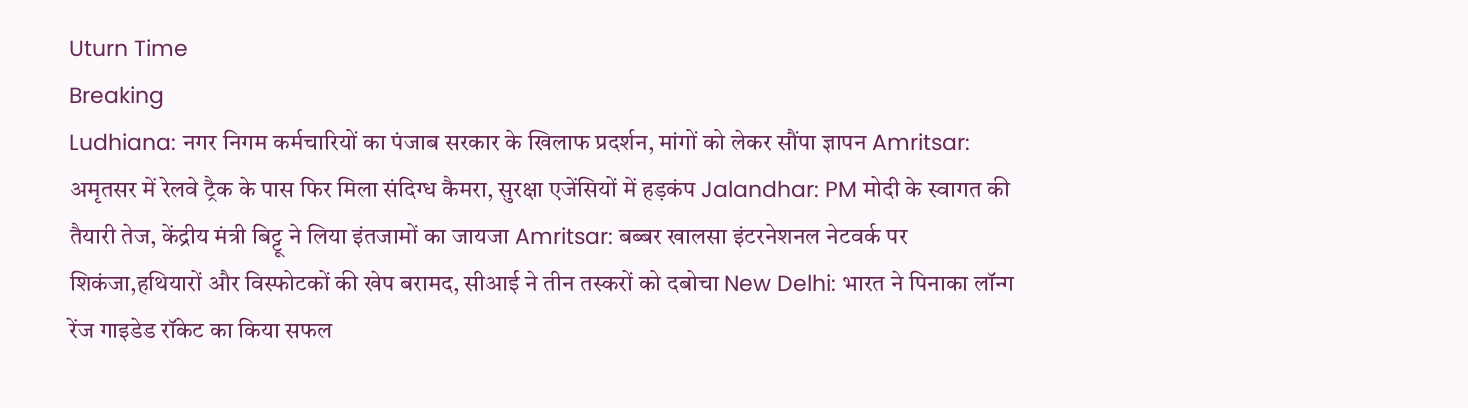Uturn Time
Breaking
Ludhiana: नगर निगम कर्मचारियों का पंजाब सरकार के खिलाफ प्रदर्शन, मांगों को लेकर सौंपा ज्ञापन Amritsar: अमृतसर में रेलवे ट्रैक के पास फिर मिला संदिग्ध कैमरा, सुरक्षा एजेंसियों में हड़कंप Jalandhar: PM मोदी के स्वागत की तैयारी तेज, केंद्रीय मंत्री बिट्टू ने लिया इंतजामों का जायजा Amritsar: बब्बर खालसा इंटरनेशनल नेटवर्क पर शिकंजा,हथियारों और विस्फोटकों की खेप बरामद, सीआई ने तीन तस्करों को दबोचा New Delhi: भारत ने पिनाका लॉन्ग रेंज गाइडेड रॉकेट का किया सफल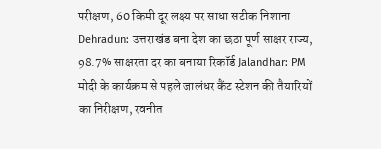परीक्षण, 60 किमी दूर लक्ष्य पर साधा सटीक निशाना Dehradun: उत्तराखंड बना देश का छठा पूर्ण साक्षर राज्य, 98.7% साक्षरता दर का बनाया रिकॉर्ड Jalandhar: PM मोदी के कार्यक्रम से पहले जालंधर कैंट स्टेशन की तैयारियों का निरीक्षण, रवनीत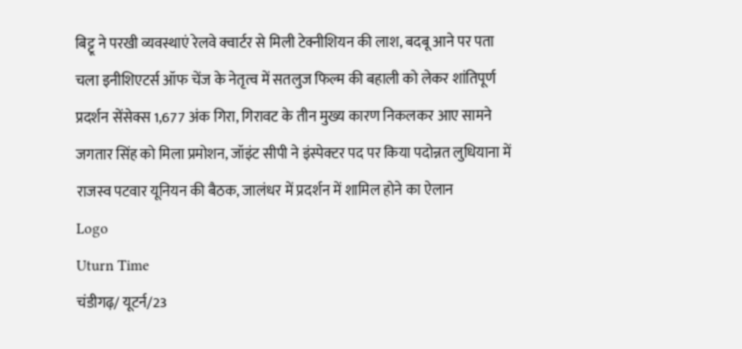बिट्टू ने परखी व्यवस्थाएं रेलवे क्वार्टर से मिली टेक्नीशियन की लाश, बदबू आने पर पता चला इनीशिएटर्स ऑफ चेंज के नेतृत्व में सतलुज फिल्म की बहाली को लेकर शांतिपूर्ण प्रदर्शन सेंसेक्स 1,677 अंक गिरा, गिरावट के तीन मुख्य कारण निकलकर आए सामने जगतार सिंह को मिला प्रमोशन, जॉइंट सीपी ने इंस्पेक्टर पद पर किया पदोन्नत लुधियाना में राजस्व पटवार यूनियन की बैठक, जालंधर में प्रदर्शन में शामिल होने का ऐलान
Logo
Uturn Time
चंडीगढ़/ यूटर्न/23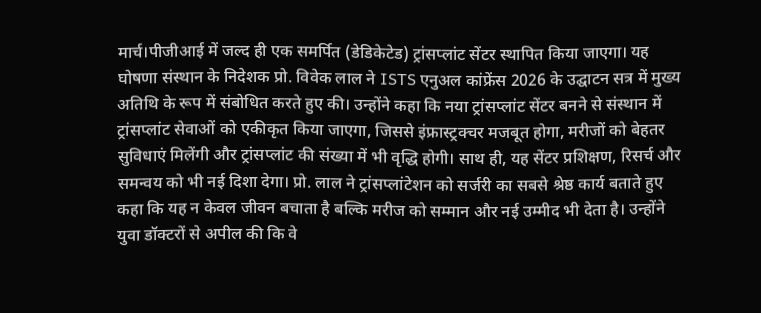मार्च।पीजीआई में जल्द ही एक समर्पित (डेडिकेटेड) ट्रांसप्लांट सेंटर स्थापित किया जाएगा। यह घोषणा संस्थान के निदेशक प्रो. विवेक लाल ने ISTS एनुअल कांफ्रेंस 2026 के उद्घाटन सत्र में मुख्य अतिथि के रूप में संबोधित करते हुए की। उन्होंने कहा कि नया ट्रांसप्लांट सेंटर बनने से संस्थान में ट्रांसप्लांट सेवाओं को एकीकृत किया जाएगा, जिससे इंफ्रास्ट्रक्चर मजबूत होगा, मरीजों को बेहतर सुविधाएं मिलेंगी और ट्रांसप्लांट की संख्या में भी वृद्धि होगी। साथ ही, यह सेंटर प्रशिक्षण, रिसर्च और समन्वय को भी नई दिशा देगा। प्रो. लाल ने ट्रांसप्लांटेशन को सर्जरी का सबसे श्रेष्ठ कार्य बताते हुए कहा कि यह न केवल जीवन बचाता है बल्कि मरीज को सम्मान और नई उम्मीद भी देता है। उन्होंने युवा डॉक्टरों से अपील की कि वे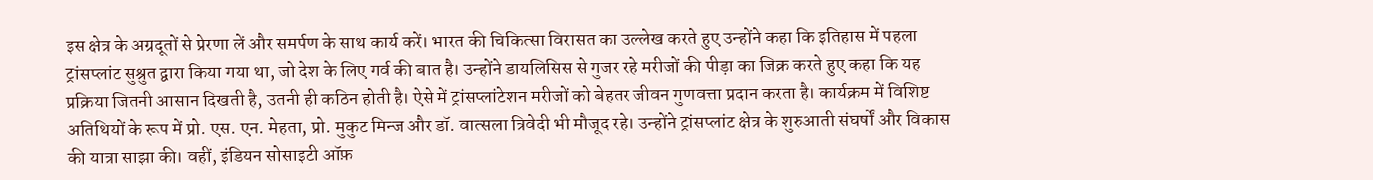इस क्षेत्र के अग्रदूतों से प्रेरणा लें और समर्पण के साथ कार्य करें। भारत की चिकित्सा विरासत का उल्लेख करते हुए उन्होंने कहा कि इतिहास में पहला ट्रांसप्लांट सुश्रुत द्वारा किया गया था, जो देश के लिए गर्व की बात है। उन्होंने डायलिसिस से गुजर रहे मरीजों की पीड़ा का जिक्र करते हुए कहा कि यह प्रक्रिया जितनी आसान दिखती है, उतनी ही कठिन होती है। ऐसे में ट्रांसप्लांटेशन मरीजों को बेहतर जीवन गुणवत्ता प्रदान करता है। कार्यक्रम में विशिष्ट अतिथियों के रूप में प्रो. एस. एन. मेहता, प्रो. मुकुट मिन्ज और डॉ. वात्सला त्रिवेदी भी मौजूद रहे। उन्होंने ट्रांसप्लांट क्षेत्र के शुरुआती संघर्षों और विकास की यात्रा साझा की। वहीं, इंडियन सोसाइटी ऑफ़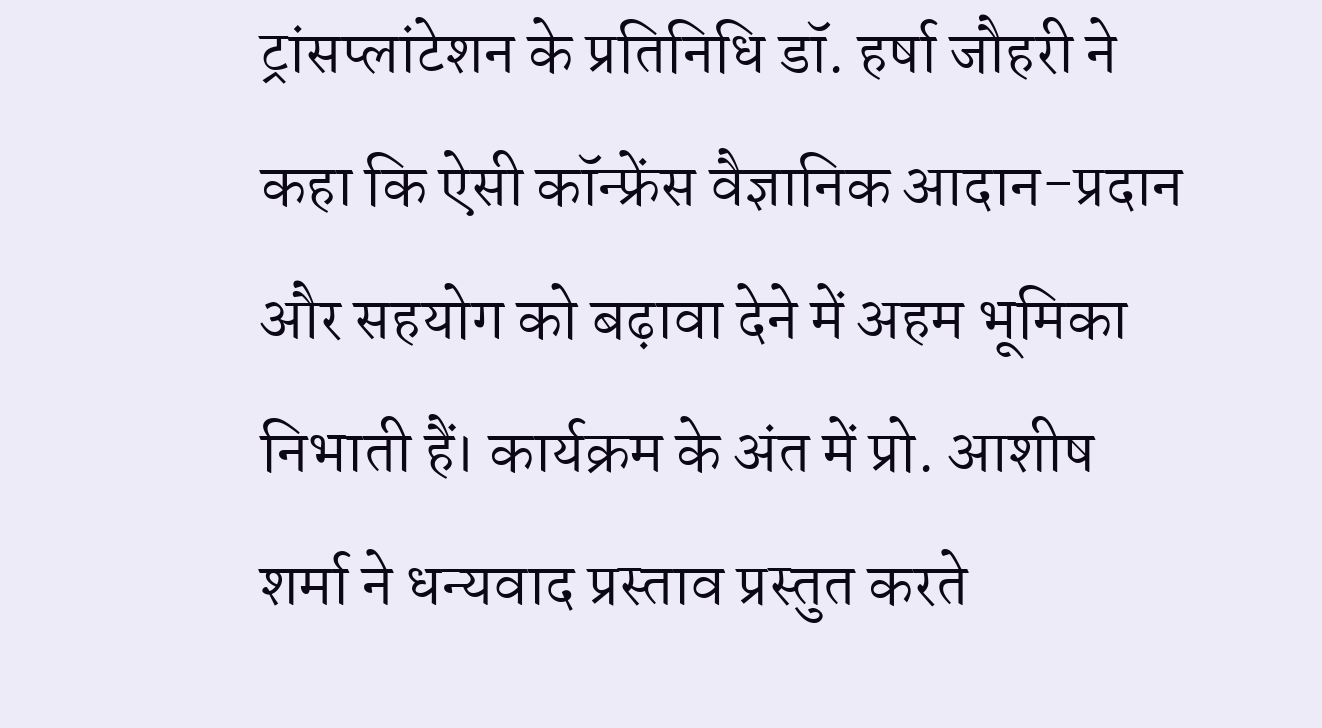ट्रांसप्लांटेशन के प्रतिनिधि डॉ. हर्षा जौहरी ने कहा कि ऐसी कॉन्फ्रेंस वैज्ञानिक आदान-प्रदान और सहयोग को बढ़ावा देने में अहम भूमिका निभाती हैं। कार्यक्रम के अंत में प्रो. आशीष शर्मा ने धन्यवाद प्रस्ताव प्रस्तुत करते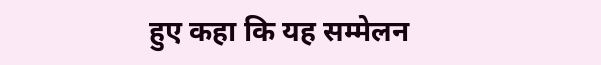हुए कहा कि यह सम्मेलन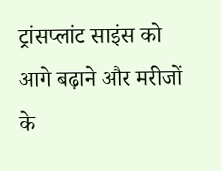ट्रांसप्लांट साइंस को आगे बढ़ाने और मरीजों के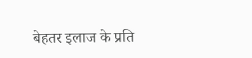बेहतर इलाज के प्रति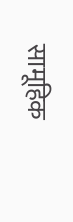सामूहिक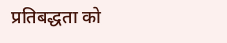प्रतिबद्धता को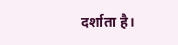दर्शाता है।